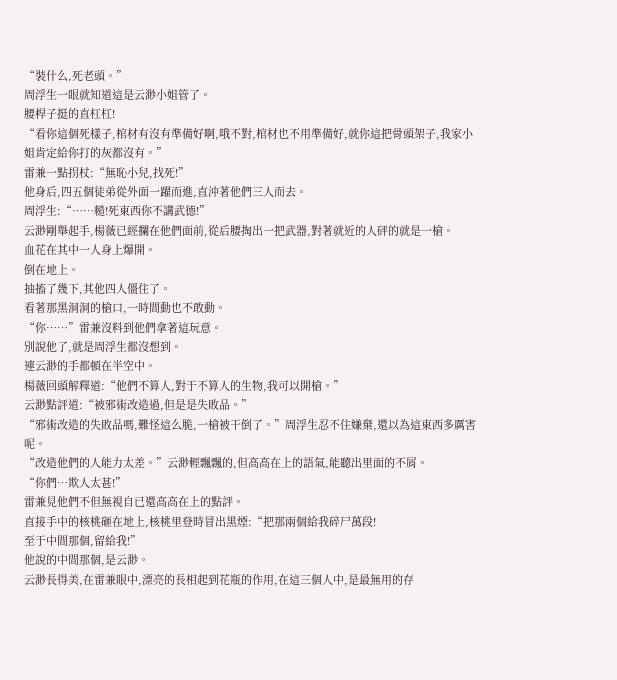“裝什么,死老頭。”
周浮生一眼就知道這是云渺小姐管了。
腰桿子挺的直杠杠!
“看你這個死樣子,棺材有沒有準備好啊,哦不對,棺材也不用準備好,就你這把骨頭架子,我家小姐肯定給你打的灰都沒有。”
雷兼一點拐杖:“無恥小兒,找死!”
他身后,四五個徒弟從外面一躍而進,直沖著他們三人而去。
周浮生:“……糙!死東西你不講武德!”
云渺剛舉起手,楊薇已經攔在他們面前,從后腰掏出一把武器,對著就近的人砰的就是一槍。
血花在其中一人身上爆開。
倒在地上。
抽搐了幾下,其他四人僵住了。
看著那黑洞洞的槍口,一時間動也不敢動。
“你……”雷兼沒料到他們拿著這玩意。
別說他了,就是周浮生都沒想到。
連云渺的手都頓在半空中。
楊薇回頭解釋道:“他們不算人,對于不算人的生物,我可以開槍。”
云渺點評道:“被邪術改造過,但是是失敗品。”
“邪術改造的失敗品嗎,難怪這么脆,一槍被干倒了。”周浮生忍不住嫌棄,還以為這東西多厲害呢。
“改造他們的人能力太差。”云渺輕飄飄的,但高高在上的語氣,能聽出里面的不屑。
“你們…欺人太甚!”
雷兼見他們不但無視自已還高高在上的點評。
直接手中的核桃砸在地上,核桃里登時冒出黑煙:“把那兩個給我碎尸萬段!
至于中間那個,留給我!”
他說的中間那個,是云渺。
云渺長得美,在雷兼眼中,漂亮的長相起到花瓶的作用,在這三個人中,是最無用的存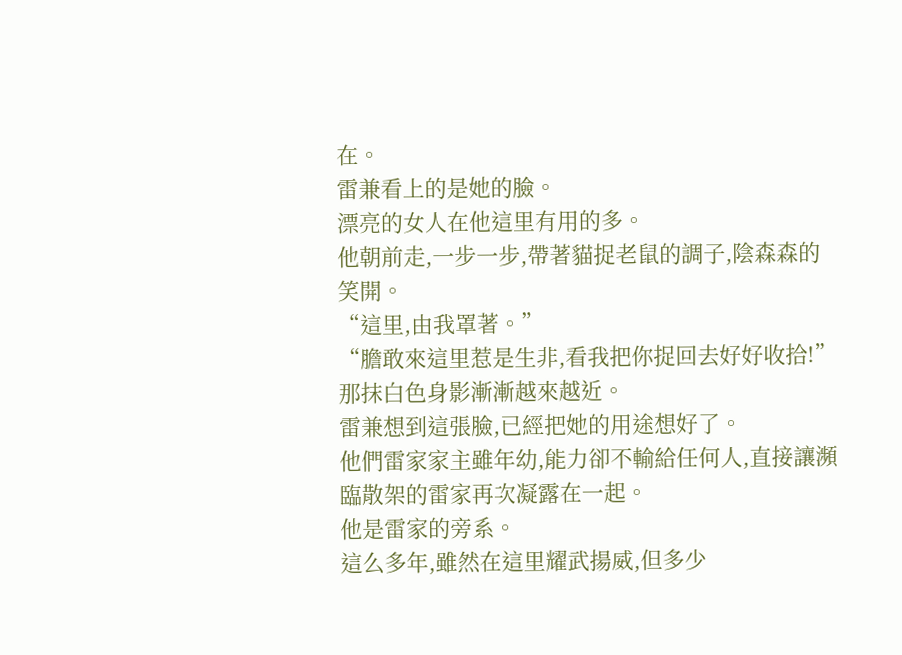在。
雷兼看上的是她的臉。
漂亮的女人在他這里有用的多。
他朝前走,一步一步,帶著貓捉老鼠的調子,陰森森的笑開。
“這里,由我罩著。”
“膽敢來這里惹是生非,看我把你捉回去好好收拾!”
那抹白色身影漸漸越來越近。
雷兼想到這張臉,已經把她的用途想好了。
他們雷家家主雖年幼,能力卻不輸給任何人,直接讓瀕臨散架的雷家再次凝露在一起。
他是雷家的旁系。
這么多年,雖然在這里耀武揚威,但多少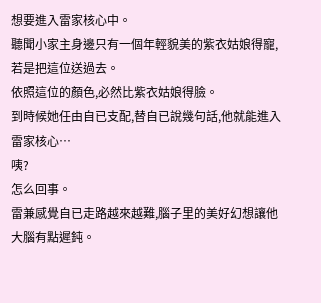想要進入雷家核心中。
聽聞小家主身邊只有一個年輕貌美的紫衣姑娘得寵,若是把這位送過去。
依照這位的顏色,必然比紫衣姑娘得臉。
到時候她任由自已支配,替自已說幾句話,他就能進入雷家核心…
咦?
怎么回事。
雷兼感覺自已走路越來越難,腦子里的美好幻想讓他大腦有點遲鈍。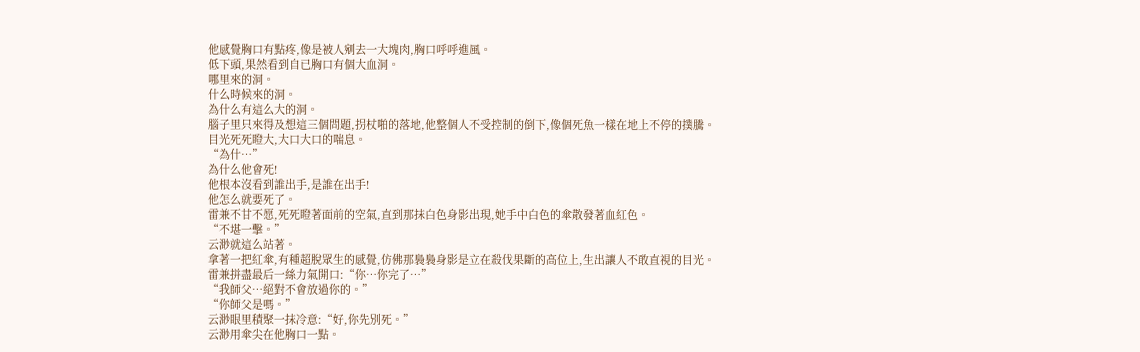他感覺胸口有點疼,像是被人剜去一大塊肉,胸口呼呼進風。
低下頭,果然看到自已胸口有個大血洞。
哪里來的洞。
什么時候來的洞。
為什么有這么大的洞。
腦子里只來得及想這三個問題,拐杖啪的落地,他整個人不受控制的倒下,像個死魚一樣在地上不停的撲騰。
目光死死瞪大,大口大口的喘息。
“為什…”
為什么他會死!
他根本沒看到誰出手,是誰在出手!
他怎么就要死了。
雷兼不甘不愿,死死瞪著面前的空氣,直到那抹白色身影出現,她手中白色的傘散發著血紅色。
“不堪一擊。”
云渺就這么站著。
拿著一把紅傘,有種超脫眾生的感覺,仿佛那裊裊身影是立在殺伐果斷的高位上,生出讓人不敢直視的目光。
雷兼拼盡最后一絲力氣開口:“你…你完了…”
“我師父…絕對不會放過你的。”
“你師父是嗎。”
云渺眼里積聚一抹冷意:“好,你先別死。”
云渺用傘尖在他胸口一點。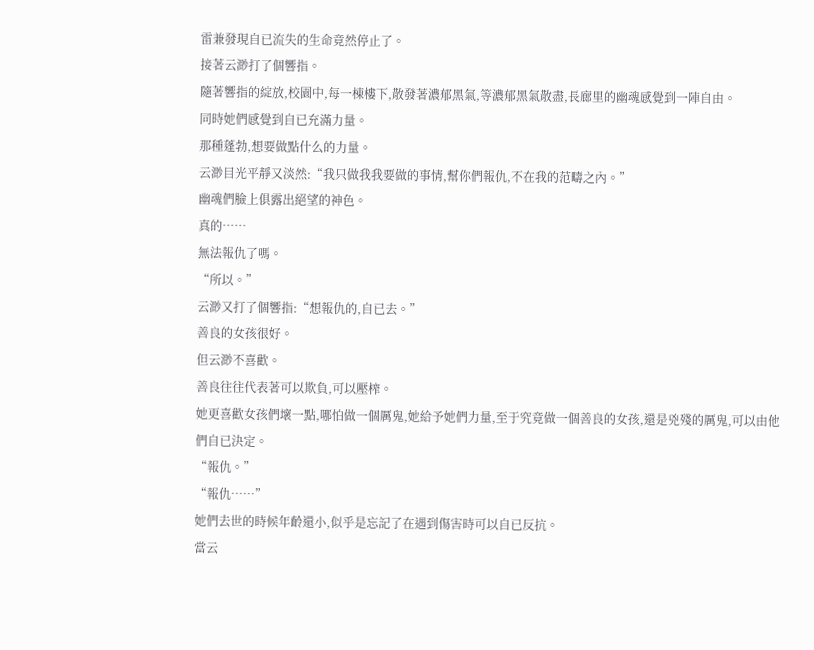雷兼發現自已流失的生命竟然停止了。
接著云渺打了個響指。
隨著響指的綻放,校園中,每一棟樓下,散發著濃郁黑氣,等濃郁黑氣散盡,長廊里的幽魂感覺到一陣自由。
同時她們感覺到自已充滿力量。
那種蓬勃,想要做點什么的力量。
云渺目光平靜又淡然:“我只做我我要做的事情,幫你們報仇,不在我的范疇之內。”
幽魂們臉上俱露出絕望的神色。
真的……
無法報仇了嗎。
“所以。”
云渺又打了個響指:“想報仇的,自已去。”
善良的女孩很好。
但云渺不喜歡。
善良往往代表著可以欺負,可以壓榨。
她更喜歡女孩們壞一點,哪怕做一個厲鬼,她給予她們力量,至于究竟做一個善良的女孩,還是兇殘的厲鬼,可以由他們自已決定。
“報仇。”
“報仇……”
她們去世的時候年齡還小,似乎是忘記了在遇到傷害時可以自已反抗。
當云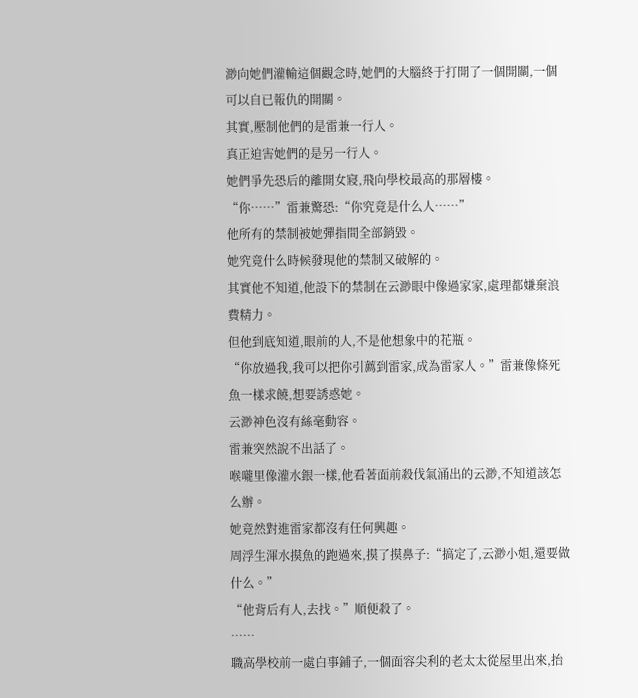渺向她們灌輸這個觀念時,她們的大腦終于打開了一個開關,一個可以自已報仇的開關。
其實,壓制他們的是雷兼一行人。
真正迫害她們的是另一行人。
她們爭先恐后的離開女寢,飛向學校最高的那層樓。
“你……”雷兼驚恐:“你究竟是什么人……”
他所有的禁制被她彈指間全部銷毀。
她究竟什么時候發現他的禁制又破解的。
其實他不知道,他設下的禁制在云渺眼中像過家家,處理都嫌棄浪費精力。
但他到底知道,眼前的人,不是他想象中的花瓶。
“你放過我,我可以把你引薦到雷家,成為雷家人。”雷兼像條死魚一樣求饒,想要誘惑她。
云渺神色沒有絲毫動容。
雷兼突然說不出話了。
喉嚨里像灌水銀一樣,他看著面前殺伐氣涌出的云渺,不知道該怎么辦。
她竟然對進雷家都沒有任何興趣。
周浮生渾水摸魚的跑過來,摸了摸鼻子:“搞定了,云渺小姐,還要做什么。”
“他背后有人,去找。”順便殺了。
……
職高學校前一處白事鋪子,一個面容尖利的老太太從屋里出來,抬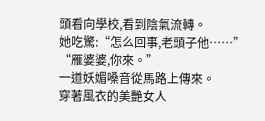頭看向學校,看到陰氣流轉。
她吃驚:“怎么回事,老頭子他……”
“雁婆婆,你來。”
一道妖媚嗓音從馬路上傳來。
穿著風衣的美艷女人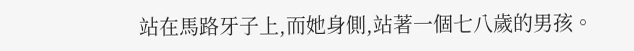站在馬路牙子上,而她身側,站著一個七八歲的男孩。